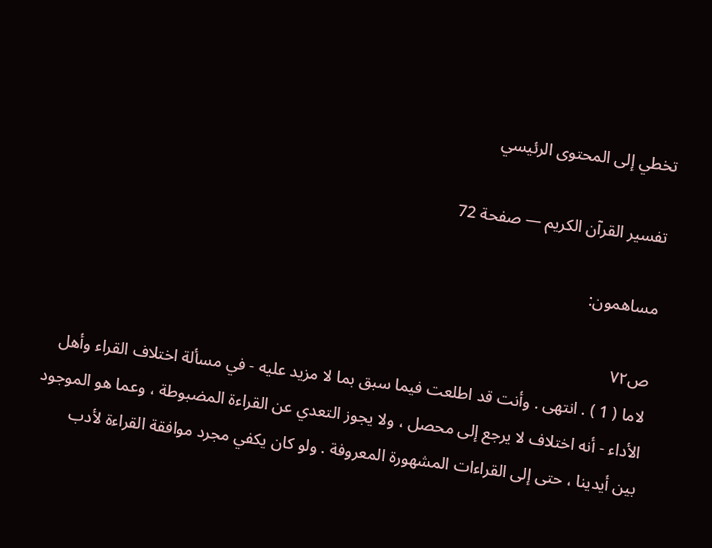تخطي إلى المحتوى الرئيسي

تفسير القرآن الكريم — صفحة 72

مساهمون:

ص٧٢
لاما ( 1 ) . انتهى . وأنت قد اطلعت فيما سبق بما لا مزيد عليه - في مسألة اختلاف القراء وأهل الأداء - أنه اختلاف لا يرجع إلى محصل ، ولا يجوز التعدي عن القراءة المضبوطة ، وعما هو الموجود بين أيدينا ، حتى إلى القراءات المشهورة المعروفة . ولو كان يكفي مجرد موافقة القراءة لأدب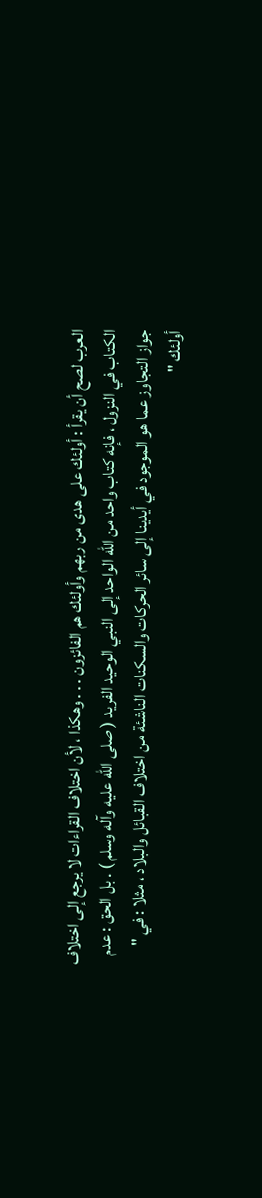العرب لصح أن يقرأ : أولئك على هدى من ربهم وأولئك هم الفائزون . . . وهكذا ، لأن اختلاف القراءات لا يرجع إلى اختلاف الكتاب في النزول ، فإنه كتاب واحد من الله الواحد إلى النبي الوحيد الفريد ( صلى الله عليه وآله وسلم ) . بل الحق : عدم جواز التجاوز عما هو الموجود في أيدينا إلى سائر الحركات والسكنات الناشئة من اختلاف القبائل والبلاد ، مثلا : في " أولئك "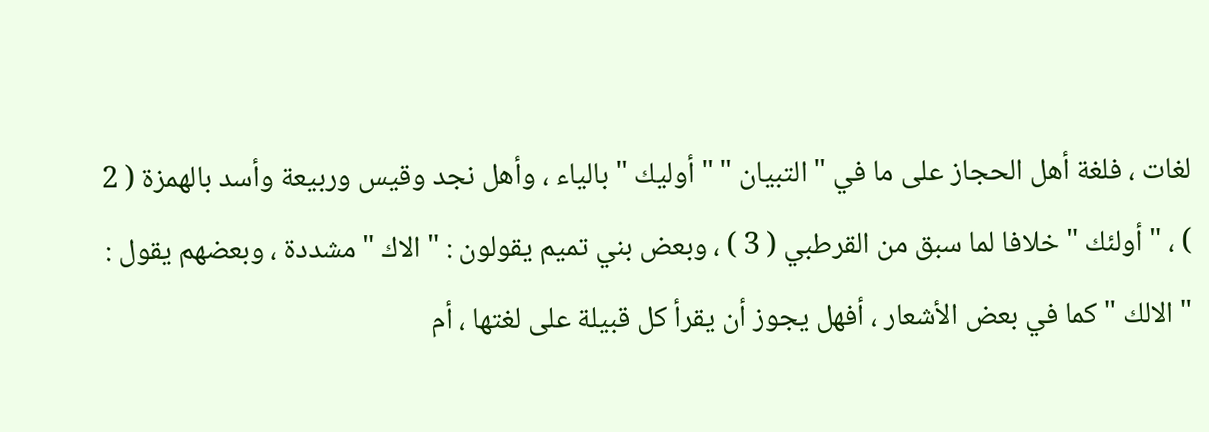لغات ، فلغة أهل الحجاز على ما في " التبيان " " أوليك " بالياء ، وأهل نجد وقيس وربيعة وأسد بالهمزة ( 2 ) ، " أولئك " خلافا لما سبق من القرطبي ( 3 ) ، وبعض بني تميم يقولون : " الاك " مشددة ، وبعضهم يقول : " الالك " كما في بعض الأشعار ، أفهل يجوز أن يقرأ كل قبيلة على لغتها ، أم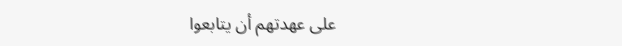على عهدتهم أن يتابعوا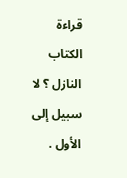قراءة الكتاب النازل ؟ لا سبيل إلى الأول .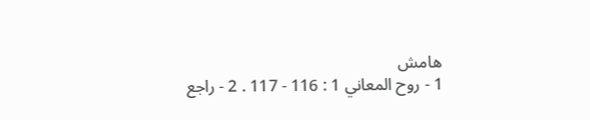هامش
1 - روح المعاني 1 : 116 - 117 . 2 - راجع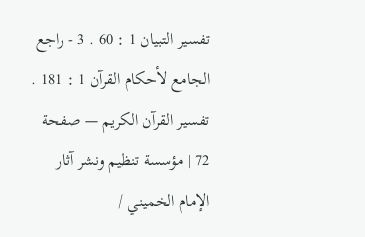تفسير التبيان 1 : 60 . 3 - راجع الجامع لأحكام القرآن 1 : 181 .
تفسير القرآن الكريم — صفحة 72 | مؤسسة تنظيم ونشر آثار الإمام الخميني /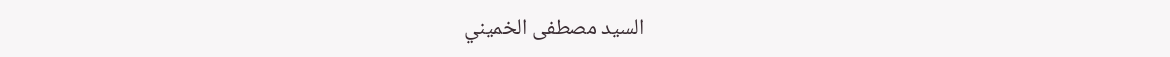السيد مصطفى الخميني